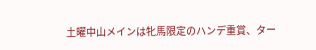土曜中山メインは牝馬限定のハンデ重賞、ター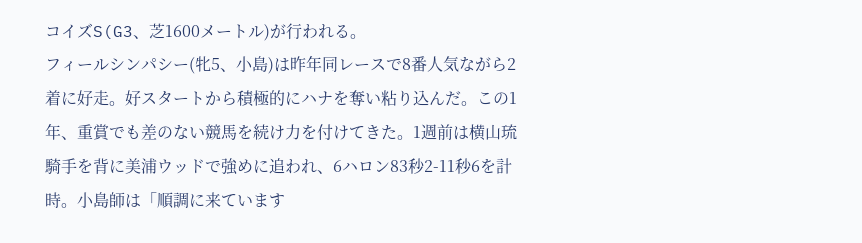コイズS(G3、芝1600メートル)が行われる。
フィールシンパシー(牝5、小島)は昨年同レースで8番人気ながら2着に好走。好スタートから積極的にハナを奪い粘り込んだ。この1年、重賞でも差のない競馬を続け力を付けてきた。1週前は横山琉騎手を背に美浦ウッドで強めに追われ、6ハロン83秒2-11秒6を計時。小島師は「順調に来ています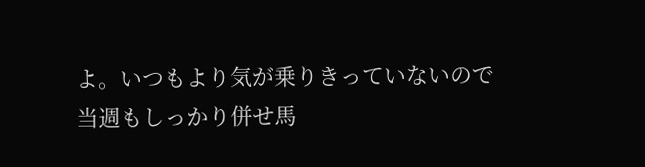よ。いつもより気が乗りきっていないので当週もしっかり併せ馬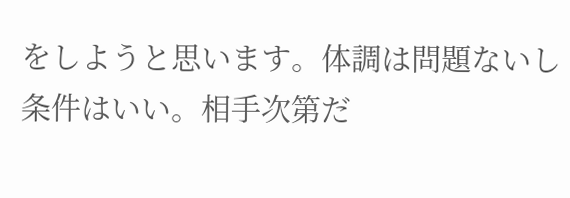をしようと思います。体調は問題ないし条件はいい。相手次第だ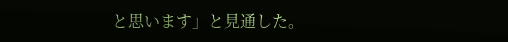と思います」と見通した。